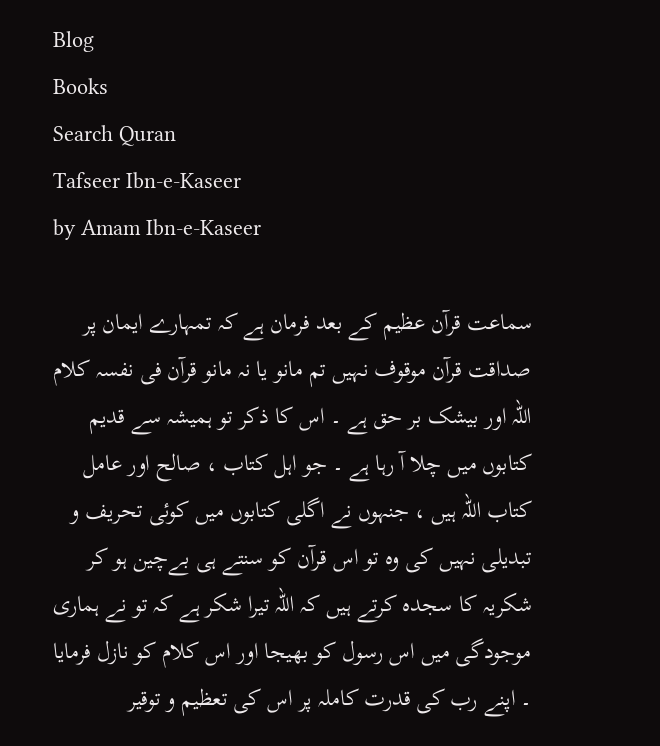Blog
Books
Search Quran
Tafseer Ibn-e-Kaseer
by Amam Ibn-e-Kaseer

سماعت قرآن عظیم کے بعد فرمان ہے کہ تمہارے ایمان پر صداقت قرآن موقوف نہیں تم مانو یا نہ مانو قرآن فی نفسہ کلام اللہ اور بیشک بر حق ہے ۔ اس کا ذکر تو ہمیشہ سے قدیم کتابوں میں چلا آ رہا ہے ۔ جو اہل کتاب ، صالح اور عامل کتاب اللہ ہیں ، جنہوں نے اگلی کتابوں میں کوئی تحریف و تبدیلی نہیں کی وہ تو اس قرآن کو سنتے ہی بےچین ہو کر شکریہ کا سجدہ کرتے ہیں کہ اللہ تیرا شکر ہے کہ تو نے ہماری موجودگی میں اس رسول کو بھیجا اور اس کلام کو نازل فرمایا ۔ اپنے رب کی قدرت کاملہ پر اس کی تعظیم و توقیر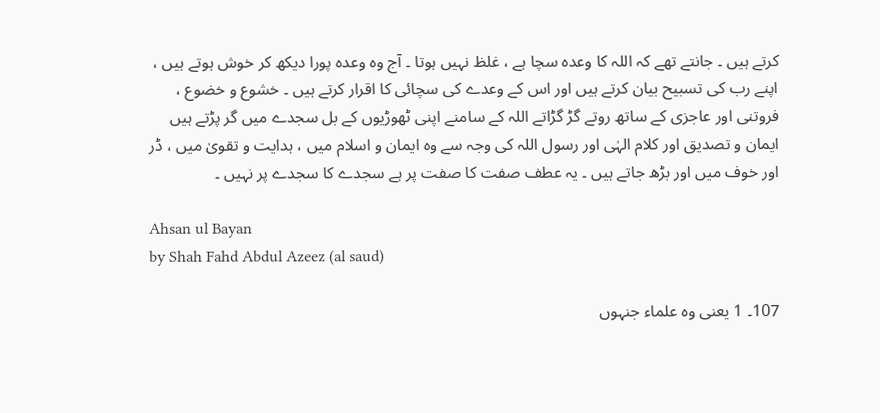کرتے ہیں ۔ جانتے تھے کہ اللہ کا وعدہ سچا ہے ، غلظ نہیں ہوتا ۔ آج وہ وعدہ پورا دیکھ کر خوش ہوتے ہیں ، اپنے رب کی تسبیح بیان کرتے ہیں اور اس کے وعدے کی سچائی کا اقرار کرتے ہیں ۔ خشوع و خضوع ، فروتنی اور عاجزی کے ساتھ روتے گڑ گڑاتے اللہ کے سامنے اپنی ٹھوڑیوں کے بل سجدے میں گر پڑتے ہیں ایمان و تصدیق اور کلام الہٰی اور رسول اللہ کی وجہ سے وہ ایمان و اسلام میں ، ہدایت و تقویٰ میں ، ڈر اور خوف میں اور بڑھ جاتے ہیں ۔ یہ عطف صفت کا صفت پر ہے سجدے کا سجدے پر نہیں ۔

Ahsan ul Bayan
by Shah Fahd Abdul Azeez (al saud)

107۔ 1 یعنی وہ علماء جنہوں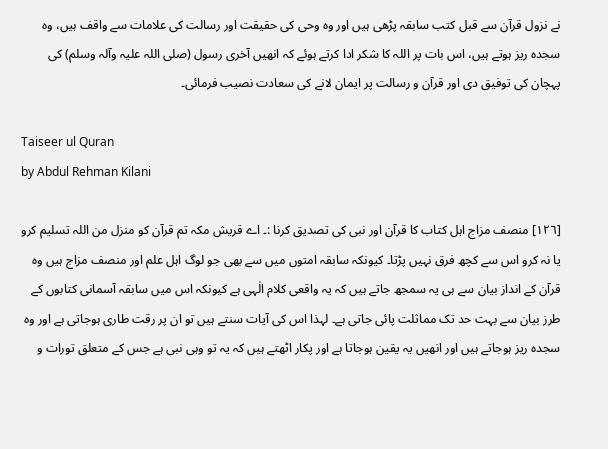نے نزول قرآن سے قبل کتب سابقہ پڑھی ہیں اور وہ وحی کی حقیقت اور رسالت کی علامات سے واقف ہیں، وہ سجدہ ریز ہوتے ہیں، اس بات پر اللہ کا شکر ادا کرتے ہوئے کہ انھیں آخری رسول (صلی اللہ علیہ وآلہ وسلم) کی پہچان کی توفیق دی اور قرآن و رسالت پر ایمان لانے کی سعادت نصیب فرمائی۔

Taiseer ul Quran
by Abdul Rehman Kilani

[١٢٦] منصف مزاج اہل کتاب کا قرآن اور نبی کی تصدیق کرنا :۔ اے قریش مکہ تم قرآن کو منزل من اللہ تسلیم کرو یا نہ کرو اس سے کچھ فرق نہیں پڑتا۔ کیونکہ سابقہ امتوں میں سے بھی جو لوگ اہل علم اور منصف مزاج ہیں وہ قرآن کے انداز بیان سے ہی یہ سمجھ جاتے ہیں کہ یہ واقعی کلام الٰہی ہے کیونکہ اس میں سابقہ آسمانی کتابوں کے طرز بیان سے بہت حد تک مماثلت پائی جاتی ہے۔ لہذا اس کی آیات سنتے ہیں تو ان پر رقت طاری ہوجاتی ہے اور وہ سجدہ ریز ہوجاتے ہیں اور انھیں یہ یقین ہوجاتا ہے اور پکار اٹھتے ہیں کہ یہ تو وہی نبی ہے جس کے متعلق تورات و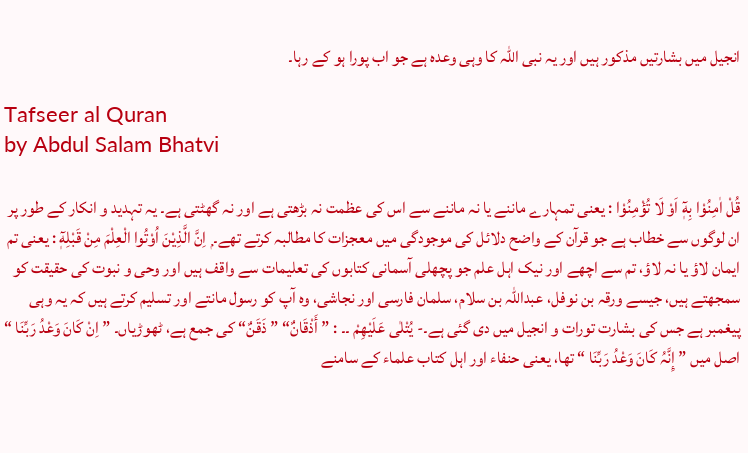انجیل میں بشارتیں مذکور ہیں اور یہ نبی اللہ کا وہی وعدہ ہے جو اب پورا ہو کے رہا۔

Tafseer al Quran
by Abdul Salam Bhatvi

قُلْ اٰمِنُوْا بِهٖٓ اَوْ لَا تُؤْمِنُوْا : یعنی تمہارے ماننے یا نہ ماننے سے اس کی عظمت نہ بڑھتی ہے اور نہ گھٹتی ہے۔ یہ تہدید و انکار کے طور پر ان لوگوں سے خطاب ہے جو قرآن کے واضح دلائل کی موجودگی میں معجزات کا مطالبہ کرتے تھے۔ ۭ اِنَّ الَّذِيْنَ اُوْتُوا الْعِلْمَ مِنْ قَبْلِهٖٓ : یعنی تم ایمان لاؤ یا نہ لاؤ، تم سے اچھے اور نیک اہل علم جو پچھلی آسمانی کتابوں کی تعلیمات سے واقف ہیں اور وحی و نبوت کی حقیقت کو سمجھتے ہیں، جیسے ورقہ بن نوفل، عبداللہ بن سلام، سلمان فارسی اور نجاشی، وہ آپ کو رسول مانتے اور تسلیم کرتے ہیں کہ یہ وہی پیغمبر ہے جس کی بشارت تورات و انجیل میں دی گئی ہے۔- يُتْلٰى عَلَيْهِمْ ۔۔ : ” أَذْقَانٌ“ ” ذَقَنٌ“ کی جمع ہے، ٹھوڑیاں۔ ” اِنْ كَانَ وَعْدُ رَبِّنَا “ اصل میں ” إِنَّہُ کَانَ وَعْدُ رَبِّنَا “ تھا، یعنی حنفاء اور اہل کتاب علماء کے سامنے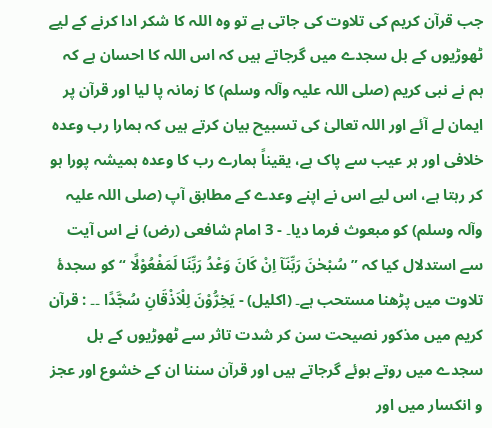جب قرآن کریم کی تلاوت کی جاتی ہے تو وہ اللہ کا شکر ادا کرنے کے لیے ٹھوڑیوں کے بل سجدے میں گرجاتے ہیں کہ اس اللہ کا احسان ہے کہ ہم نے نبی کریم (صلی اللہ علیہ وآلہ وسلم) کا زمانہ پا لیا اور قرآن پر ایمان لے آئے اور اللہ تعالیٰ کی تسبیح بیان کرتے ہیں کہ ہمارا رب وعدہ خلافی اور ہر عیب سے پاک ہے، یقیناً ہمارے رب کا وعدہ ہمیشہ پورا ہو کر رہتا ہے، اس لیے اس نے اپنے وعدے کے مطابق آپ (صلی اللہ علیہ وآلہ وسلم) کو مبعوث فرما دیا۔ - 3 امام شافعی (رض) نے اس آیت سے استدلال کیا کہ ” سُبْحٰنَ رَبِّنَآ اِنْ كَانَ وَعْدُ رَبِّنَا لَمَفْعُوْلًا “ کو سجدۂ تلاوت میں پڑھنا مستحب ہے۔ (اکلیل) - يَخِرُّوْنَ لِلْاَذْقَانِ سُجَّدًا ۔۔ : قرآن کریم میں مذکور نصیحت سن کر شدت تاثر سے ٹھوڑیوں کے بل سجدے میں روتے ہوئے گرجاتے ہیں اور قرآن سننا ان کے خشوع اور عجز و انکسار میں اور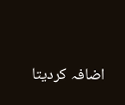اضافہ کردیتا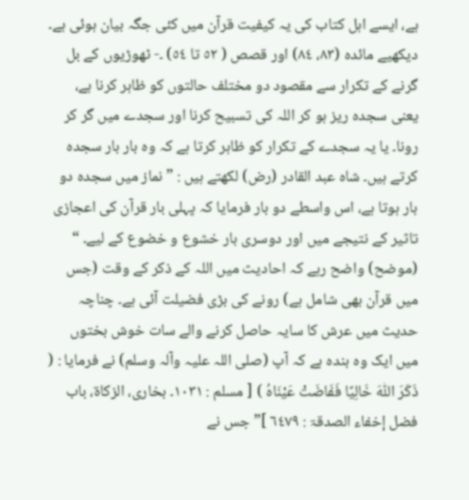ہے، ایسے اہل کتاب کی یہ کیفیت قرآن میں کئی جگہ بیان ہوئی ہے۔ دیکھیے مائدہ (٨٣، ٨٤) اور قصص ( ٥٢ تا ٥٤) ۔- ٹھوڑیوں کے بل گرنے کے تکرار سے مقصود دو مختلف حالتوں کو ظاہر کرنا ہے، یعنی سجدہ ریز ہو کر اللہ کی تسبیح کرنا اور سجدے میں گر کر رونا۔ یا یہ سجدے کے تکرار کو ظاہر کرتا ہے کہ وہ بار بار سجدہ کرتے ہیں۔ شاہ عبد القادر (رض) لکھتے ہیں : ” نماز میں سجدہ دو بار ہوتا ہے، اس واسطے دو بار فرمایا کہ پہلی بار قرآن کی اعجازی تاثیر کے نتیجے میں اور دوسری بار خشوع و خضوع کے لیے۔ “ (موضح) واضح رہے کہ احادیث میں اللہ کے ذکر کے وقت (جس میں قرآن بھی شامل ہے) رونے کی بڑی فضیلت آئی ہے۔ چناچہ حدیث میں عرش کا سایہ حاصل کرنے والے سات خوش بختوں میں ایک وہ بندہ ہے کہ آپ (صلی اللہ علیہ وآلہ وسلم) نے فرمایا : ( ذَکَرَ اللّٰہَ خَالِیًا فَفَاضَتْ عَیْنَاہُ ) [ مسلم : ١٠٣١۔ بخاری، الزکاۃ، باب فضل إخفاء الصدقۃ : ٦٤٧٩ ]” جس نے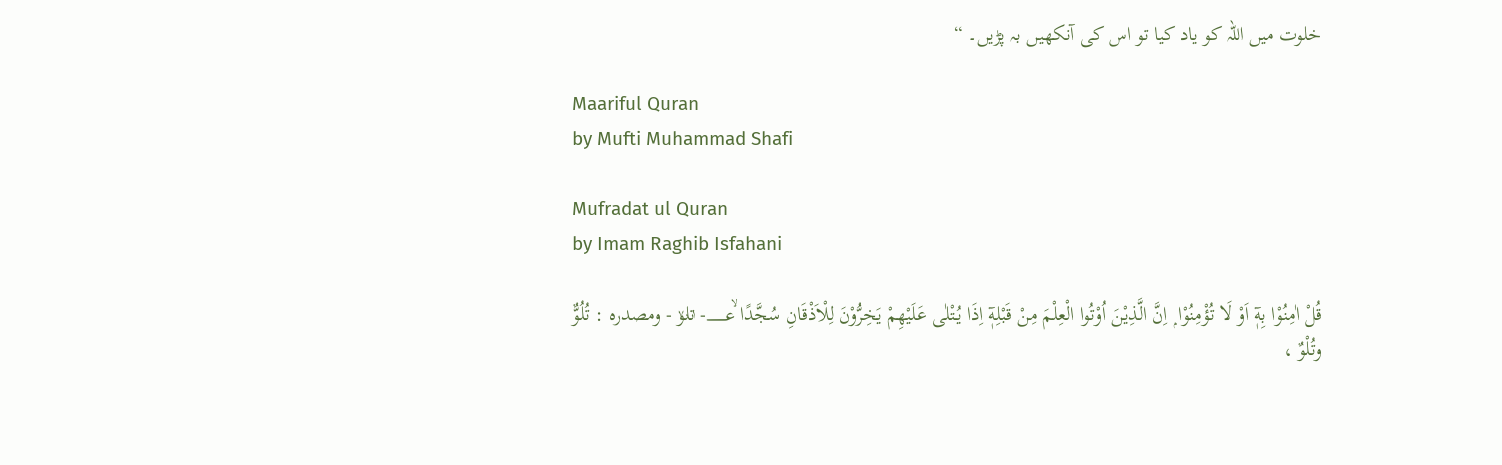خلوت میں اللہ کو یاد کیا تو اس کی آنکھیں بہ پڑیں۔ “

Maariful Quran
by Mufti Muhammad Shafi

Mufradat ul Quran
by Imam Raghib Isfahani

قُلْ اٰمِنُوْا بِهٖٓ اَوْ لَا تُؤْمِنُوْا ۭ اِنَّ الَّذِيْنَ اُوْتُوا الْعِلْمَ مِنْ قَبْلِهٖٓ اِذَا يُتْلٰى عَلَيْهِمْ يَخِرُّوْنَ لِلْاَذْقَانِ سُجَّدًا ١٠٧؀ۙ- تلو - ومصدره : تُلُوٌّ وتُلْوٌ ،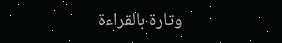وتارة بالقراءة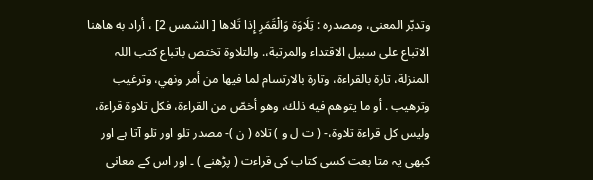وتدبّر المعنی، ومصدره : تِلَاوَة وَالْقَمَرِ إِذا تَلاها [ الشمس 2] ، أراد به هاهنا الاتباع علی سبیل الاقتداء والمرتبة،. والتلاوة تختص باتباع کتب اللہ المنزلة، تارة بالقراءة، وتارة بالارتسام لما فيها من أمر ونهي، وترغیب وترهيب . أو ما يتوهم فيه ذلك، وهو أخصّ من القراءة، فکل تلاوة قراءة، ولیس کل قراءة تلاوة،- ( ت ل و ) تلاہ ( ن )- مصدر تلو اور تلو آتا ہے اور کبھی یہ متا بعت کسی کتاب کی قراءت ( پڑھنے ) ۔ اور اس کے معانی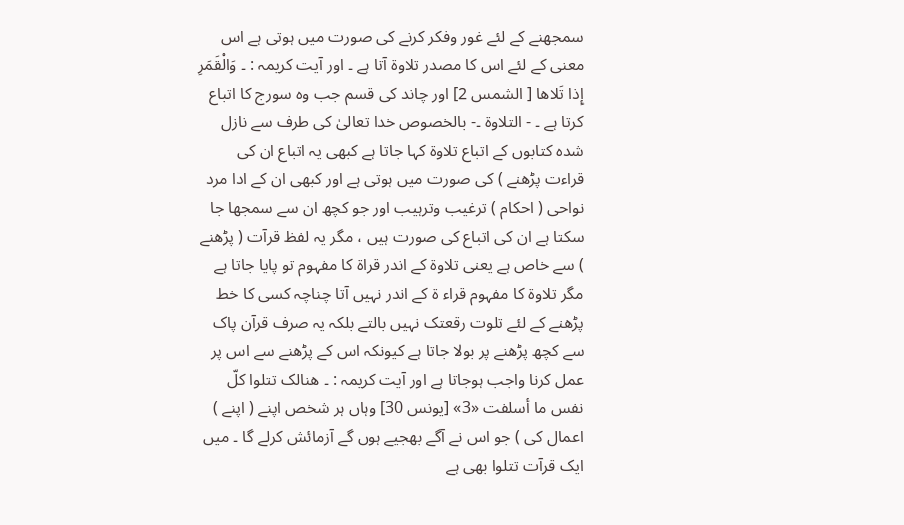سمجھنے کے لئے غور وفکر کرنے کی صورت میں ہوتی ہے اس معنی کے لئے اس کا مصدر تلاوۃ آتا ہے ۔ اور آیت کریمہ : ۔ وَالْقَمَرِ إِذا تَلاها [ الشمس 2] اور چاند کی قسم جب وہ سورج کا اتباع کرتا ہے ۔ - التلاوۃ ۔- بالخصوص خدا تعالیٰ کی طرف سے نازل شدہ کتابوں کے اتباع تلاوۃ کہا جاتا ہے کبھی یہ اتباع ان کی قراءت پڑھنے ) کی صورت میں ہوتی ہے اور کبھی ان کے ادا مرد نواحی ( احکام ) ترغیب وترہیب اور جو کچھ ان سے سمجھا جا سکتا ہے ان کی اتباع کی صورت ہیں ، مگر یہ لفظ قرآت ( پڑھنے ) سے خاص ہے یعنی تلاوۃ کے اندر قراۃ کا مفہوم تو پایا جاتا ہے مگر تلاوۃ کا مفہوم قراء ۃ کے اندر نہیں آتا چناچہ کسی کا خط پڑھنے کے لئے تلوت رقعتک نہیں بالتے بلکہ یہ صرف قرآن پاک سے کچھ پڑھنے پر بولا جاتا ہے کیونکہ اس کے پڑھنے سے اس پر عمل کرنا واجب ہوجاتا ہے اور آیت کریمہ : ۔ هنالک تتلوا کلّ نفس ما أسلفت «3» [يونس 30] وہاں ہر شخص اپنے ( اپنے ) اعمال کی ) جو اس نے آگے بھجیے ہوں گے آزمائش کرلے گا ۔ میں ایک قرآت تتلوا بھی ہے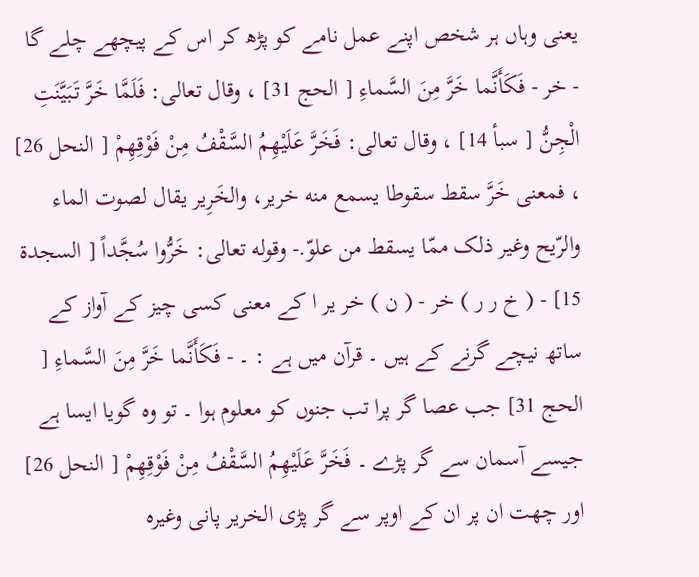یعنی وہاں ہر شخص اپنے عمل نامے کو پڑھ کر اس کے پیچھے چلے گا - خر - فَكَأَنَّما خَرَّ مِنَ السَّماءِ [ الحج 31] ، وقال تعالی: فَلَمَّا خَرَّ تَبَيَّنَتِ الْجِنُّ [ سبأ 14] ، وقال تعالی: فَخَرَّ عَلَيْهِمُ السَّقْفُ مِنْ فَوْقِهِمْ [ النحل 26] ، فمعنی خَرَّ سقط سقوطا يسمع منه خریر، والخَرِير يقال لصوت الماء والرّيح وغیر ذلک ممّا يسقط من علوّ.- وقوله تعالی: خَرُّوا سُجَّداً [ السجدة 15] - ( خ ر ر ) خر - ( ن ) خر یر ا کے معنی کسی چیز کے آواز کے ساتھ نیچے گرنے کے ہیں ۔ قرآن میں ہے : ۔ - فَكَأَنَّما خَرَّ مِنَ السَّماءِ [ الحج 31] جب عصا گر پرا تب جنوں کو معلوم ہوا ۔ تو وہ گویا ایسا ہے جیسے آسمان سے گر پڑے ۔ فَخَرَّ عَلَيْهِمُ السَّقْفُ مِنْ فَوْقِهِمْ [ النحل 26] اور چھت ان پر ان کے اوپر سے گر پڑی الخریر پانی وغیرہ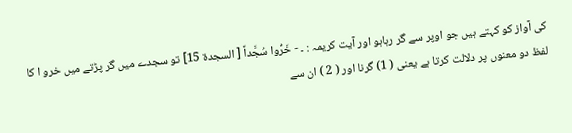کی آواز کو کہتے ہیں جو اوپر سے گر رہاہو اور آیت کریمہ : ۔ - خَرُّوا سُجَّداً [ السجدة 15] تو سجدے میں گر پڑتے میں خرو ا کا لفظ دو معنوں پر دلالت کرتا ہے یعنی ( 1) گرنا اور ( 2 ) ان سے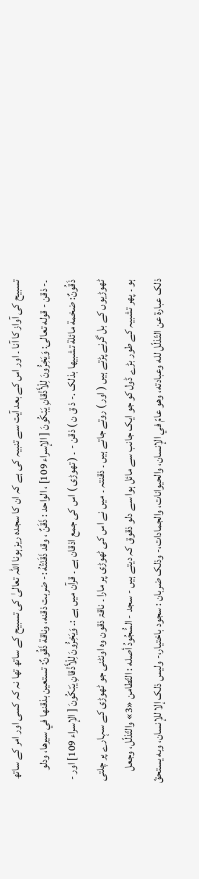تسبیح کی آواز کا آنا ۔ اور اس کے بعد آیت سے تنبیہ کی ہے کہ ان کا سجدہ ریز ہونا اللہ تعالیٰ کی تسبیح کے ساتھ تھا نہ کہ کسی اور امر کے ساتھ ۔- ذقن - قوله تعالی: وَيَخِرُّونَ لِلْأَذْقانِ يَبْكُونَ [ الإسراء 109] ، الواحد : ذَقَنٌ ، وقد ذَقَنْتُهُ :- ضربت ذقنه، وناقة ذَقُونٌ: تستعین بذقنها في سيرها، ودلو ذَقُونٌ: ضخمة مائلة تشبيها بذلک .- ذ ق ن ) ذقن - ۔ ( تھوڑی ) اس کی جمع اذقان ہے ۔ قرآن میں ہے :۔ وَيَخِرُّونَ لِلْأَذْقانِ يَبْكُونَ [ الإسراء 109] اور - ٹھوڑیوں کے بل گرنے پڑتے ہیں ( اور ) روتے جاتے ہیں ۔ ذقنتہ ۔ میں نے اس کی ٹھوڑی پر مارا ۔ ناقۃ ذقون وہ اونٹنی جو ٹھوڑی کے سہارے پر چلتی ہو ۔ پھر تشبیہ کے طور بڑے ڈول کو جو ایک جانب سے مائل ہوا سے دلو ذقوق کہ دیتے ہیں - سجد - السُّجُودُ أصله : التّطامن «3» والتّذلّل، وجعل ذلک عبارة عن التّذلّل لله وعبادته، وهو عامّ في الإنسان، والحیوانات، والجمادات،- وذلک ضربان : سجود باختیار،- ولیس ذلک إلا للإنسان، وبه يستحقّ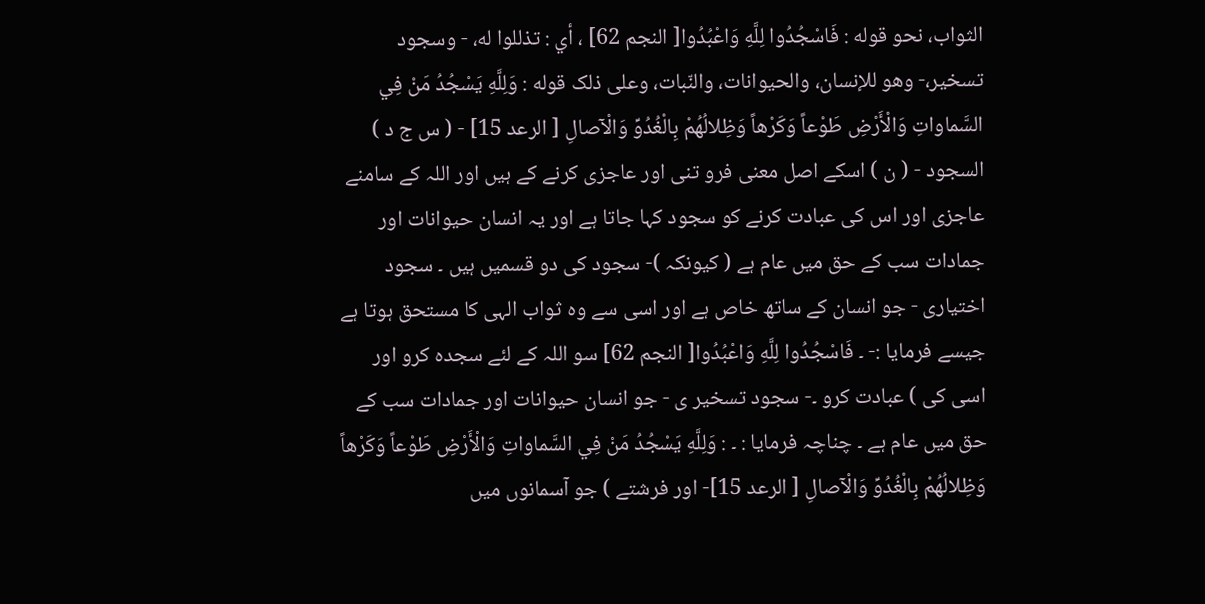الثواب، نحو قوله : فَاسْجُدُوا لِلَّهِ وَاعْبُدُوا[ النجم 62] ، أي : تذللوا له، - وسجود تسخیر،- وهو للإنسان، والحیوانات، والنّبات، وعلی ذلک قوله : وَلِلَّهِ يَسْجُدُ مَنْ فِي السَّماواتِ وَالْأَرْضِ طَوْعاً وَكَرْهاً وَظِلالُهُمْ بِالْغُدُوِّ وَالْآصالِ [ الرعد 15] - ( س ج د ) السجود - ( ن ) اسکے اصل معنی فرو تنی اور عاجزی کرنے کے ہیں اور اللہ کے سامنے عاجزی اور اس کی عبادت کرنے کو سجود کہا جاتا ہے اور یہ انسان حیوانات اور جمادات سب کے حق میں عام ہے ( کیونکہ )- سجود کی دو قسمیں ہیں ۔ سجود اختیاری - جو انسان کے ساتھ خاص ہے اور اسی سے وہ ثواب الہی کا مستحق ہوتا ہے جیسے فرمایا :- ۔ فَاسْجُدُوا لِلَّهِ وَاعْبُدُوا[ النجم 62] سو اللہ کے لئے سجدہ کرو اور اسی کی ) عبادت کرو ۔- سجود تسخیر ی - جو انسان حیوانات اور جمادات سب کے حق میں عام ہے ۔ چناچہ فرمایا : ۔ : وَلِلَّهِ يَسْجُدُ مَنْ فِي السَّماواتِ وَالْأَرْضِ طَوْعاً وَكَرْهاً وَظِلالُهُمْ بِالْغُدُوِّ وَالْآصالِ [ الرعد 15]- اور فرشتے ) جو آسمانوں میں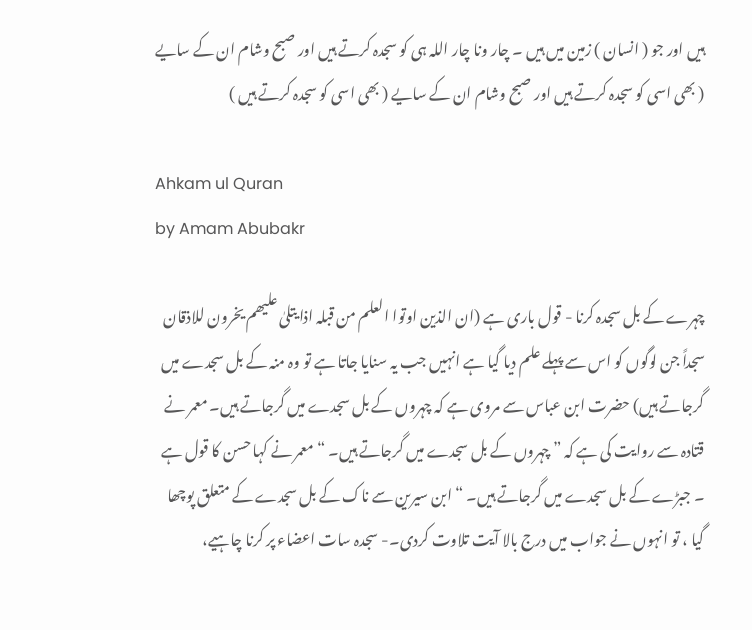ہیں اور جو ( انسان ) زمین میں ہیں ۔ چار ونا چار اللہ ہی کو سجدہ کرتے ہیں اور صبح وشام ان کے سایے ( بھی اسی کو سجدہ کرتے ہیں اور صبح وشام ان کے سایے ( بھی اسی کو سجدہ کرتے ہیں )

Ahkam ul Quran
by Amam Abubakr

چہرے کے بل سجدہ کرنا - قول باری ہے (ان الذین اوتوا العلم من قبلہ اذا یتلیٰ علیھم یخرون للاذقان سجداً جن لوگوں کو اس سے پہلے علم دیا گیا ہے انہیں جب یہ سنایا جاتا ہے تو وہ منہ کے بل سجدے میں گرجاتے ہیں) حضرت ابن عباس سے مروی ہے کہ چہروں کے بل سجدے میں گرجاتے ہیں۔ معمر نے قتادہ سے روایت کی ہے کہ ” چہروں کے بل سجدے میں گرجاتے ہیں۔ “ معمر نے کہا حسن کا قول ہے ۔ جبڑے کے بل سجدے میں گرجاتے ہیں۔ “ ابن سیرین سے ناک کے بل سجدے کے متعلق پوچھا گیا ، تو انہوں نے جواب میں درج بالا آیت تلاوت کردی۔- سجدہ سات اعضاء پر کرنا چاہیے،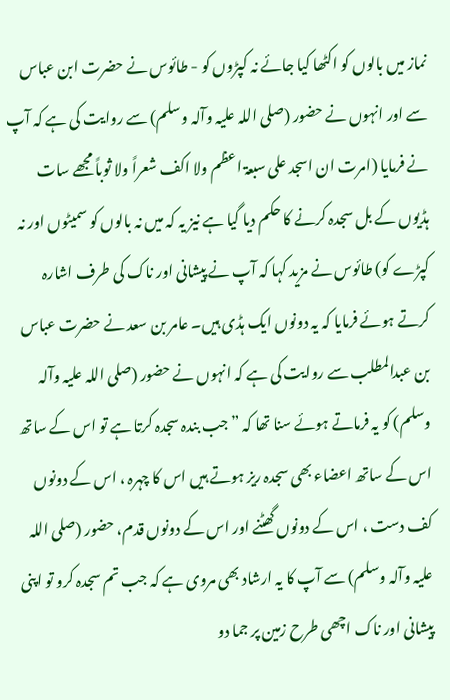نماز میں بالوں کو اکٹھا کیا جائے نہ کپڑوں کو - طائوس نے حضرت ابن عباس سے اور انہوں نے حضور (صلی اللہ علیہ وآلہ وسلم) سے روایت کی ہے کہ آپ نے فرمایا (امرت ان اسجد علی سبعۃ اعظم ولا اکف شعراً ولا ثوباً مجھے سات ہڈیوں کے بل سجدہ کرنے کا حکم دیا گیا ہے نیز یہ کہ میں نہ بالوں کو سمیٹوں اور نہ کپڑے کو) طائوس نے مزید کہا کہ آپ نے پیشانی اور ناک کی طرف اشارہ کرتے ہوئے فرمایا کہ یہ دونوں ایک ہڈی ہیں۔ عامر بن سعد نے حضرت عباس بن عبدالمطلب سے روایت کی ہے کہ انہوں نے حضور (صلی اللہ علیہ وآلہ وسلم) کو یہ فرماتے ہوئے سنا تھا کہ ” جب بندہ سجدہ کرتا ہے تو اس کے ساتھ اس کے ساتھ اعضاء بھی سجدہ ریز ہوتے ہیں اس کا چہرہ ، اس کے دونوں کف دست ، اس کے دونوں گھٹنے اور اس کے دونوں قدم، حضور (صلی اللہ علیہ وآلہ وسلم) سے آپ کا یہ ارشاد بھی مروی ہے کہ جب تم سجدہ کرو تو اپنی پیشانی اور ناک اچھی طرح زمین پر جما دو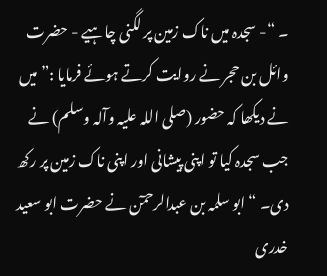۔ “- سجدہ میں ناک زمین پر لگنی چاہیے - حضرت وائل بن حجر نے روایت کرتے ہوئے فرمایا :” میں نے دیکھا کہ حضور (صلی اللہ علیہ وآلہ وسلم) نے جب سجدہ کیا تو اپنی پیشانی اور اپنی ناک زمین پر رکھ دی۔ “ ابو سلمہ بن عبدالرحمٓن نے حضرت ابو سعید خدری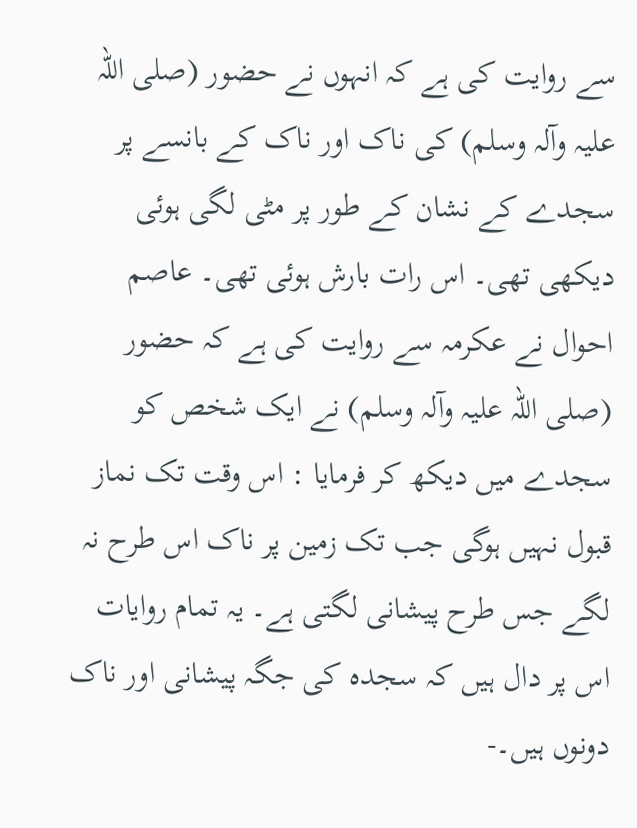سے روایت کی ہے کہ انہوں نے حضور (صلی اللہ علیہ وآلہ وسلم) کی ناک اور ناک کے بانسے پر سجدے کے نشان کے طور پر مٹی لگی ہوئی دیکھی تھی۔ اس رات بارش ہوئی تھی۔ عاصم احوال نے عکرمہ سے روایت کی ہے کہ حضور (صلی اللہ علیہ وآلہ وسلم) نے ایک شخص کو سجدے میں دیکھ کر فرمایا : اس وقت تک نماز قبول نہیں ہوگی جب تک زمین پر ناک اس طرح نہ لگے جس طرح پیشانی لگتی ہے۔ یہ تمام روایات اس پر دال ہیں کہ سجدہ کی جگہ پیشانی اور ناک دونوں ہیں۔-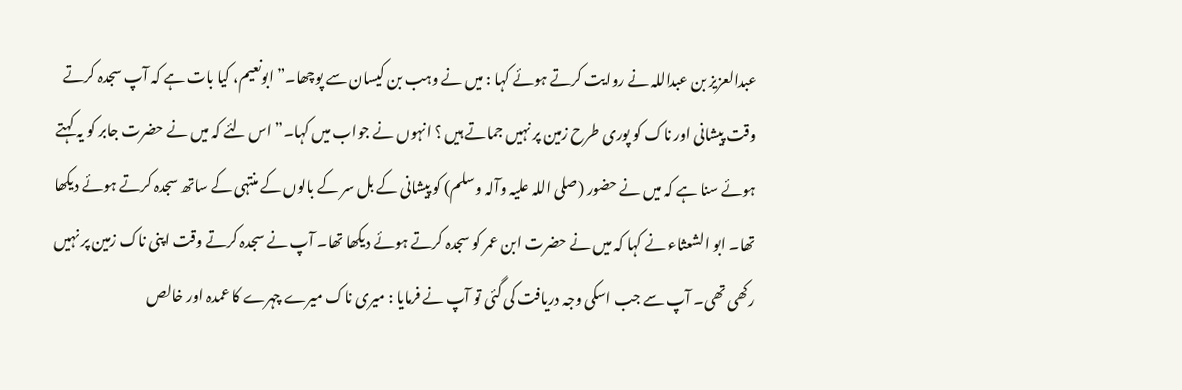عبدالعزیز بن عبداللہ نے روایت کرتے ہوئے کہا : میں نے وہب بن کیسان سے پوچھا۔” ابونعیم، کیا بات ہے کہ آپ سجدہ کرتے وقت پیشانی اور ناک کو پوری طرح زمین پر نہیں جماتے ہیں ؟ انہوں نے جواب میں کہا۔” اس لئے کہ میں نے حضرت جابر کو یہ کہتے ہوئے سنا ہے کہ میں نے حضور (صلی اللہ علیہ وآلہ وسلم) کو پیشانی کے بل سر کے بالوں کے منتہی کے ساتھ سجدہ کرتے ہوئے دیکھا تھا۔ ابو الشعثاء نے کہا کہ میں نے حضرت ابن عمر کو سجدہ کرتے ہوئے دیکھا تھا۔ آپ نے سجدہ کرتے وقت اپنی ناک زمین پر نہیں رکھی تھی۔ آپ سے جب اسکی وجہ دریافت کی گئی تو آپ نے فرمایا : میری ناک میرے چہرے کا عمدہ اور خالص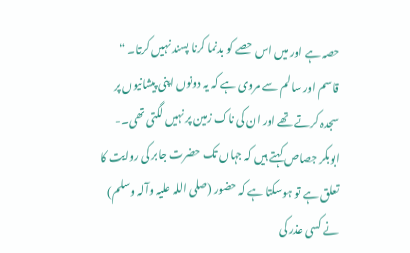حصہ ہے اور میں اس حصے کو بدنما کرنا پسند نہیں کرتا۔ “ قاسم اور سالم سے مروی ہے کہ یہ دونوں اپنی پیشانیوں پر سجدہ کرتے تھے اور ان کی ناک زمین پر نہیں لگتی تھی۔- ابوبکر جصاص کہتے ہیں کہ جہاں تک حضرت جابر کی روایت کا تعلق ہے تو ہوسکتا ہے کہ حضور (صلی اللہ علیہ وآلہ وسلم) نے کسی عذر کی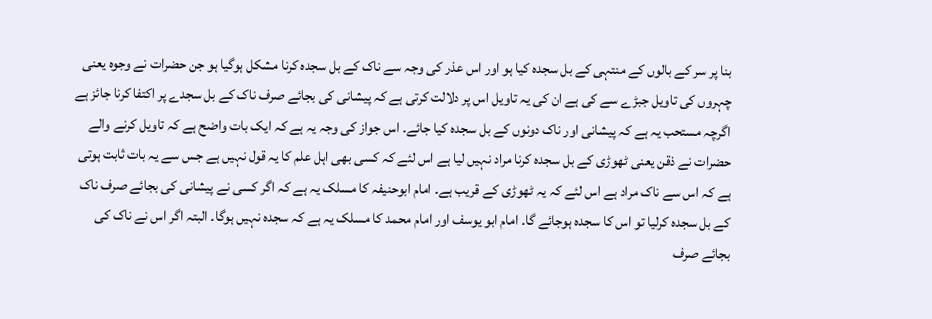بنا پر سر کے بالوں کے منتہی کے بل سجدہ کیا ہو اور اس عذر کی وجہ سے ناک کے بل سجدہ کرنا مشکل ہوگیا ہو جن حضرات نے وجوہ یعنی چہروں کی تاویل جبڑے سے کی ہے ان کی یہ تاویل اس پر دلالت کرتی ہے کہ پیشانی کی بجائے صرف ناک کے بل سجدے پر اکتفا کرنا جائز ہے اگرچہ مستحب یہ ہے کہ پیشانی اور ناک دونوں کے بل سجدہ کیا جائے۔ اس جواز کی وجہ یہ ہے کہ ایک بات واضح ہے کہ تاویل کرنے والے حضرات نے ذقن یعنی ٹھوڑی کے بل سجدہ کرنا مراد نہیں لیا ہے اس لئے کہ کسی بھی اہل علم کا یہ قول نہیں ہے جس سے یہ بات ثابت ہوتی ہے کہ اس سے ناک مراد ہے اس لئے کہ یہ ٹھوڑی کے قریب ہے۔ امام ابوحنیفہ کا مسلک یہ ہے کہ اگر کسی نے پیشانی کی بجائے صرف ناک کے بل سجدہ کرلیا تو اس کا سجدہ ہوجائے گا۔ امام ابو یوسف اور امام محمد کا مسلک یہ ہے کہ سجدہ نہیں ہوگا۔ البتہ اگر اس نے ناک کی بجائے صرف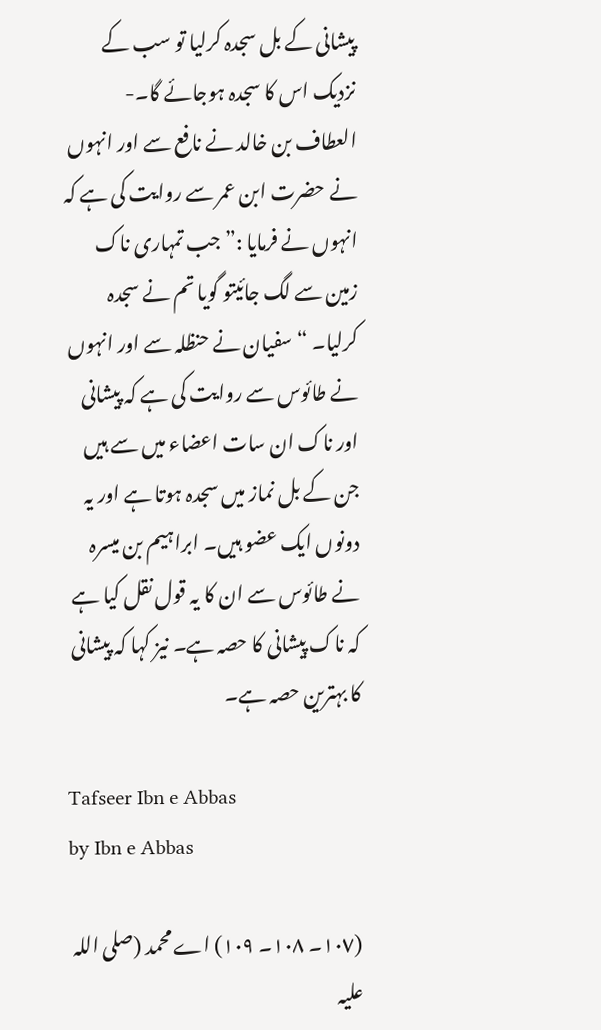پیشانی کے بل سجدہ کرلیا تو سب کے نزدیک اس کا سجدہ ہوجائے گا۔- العطاف بن خالد نے نافع سے اور انہوں نے حضرت ابن عمر سے روایت کی ہے کہ انہوں نے فرمایا :” جب تمہاری ناک زمین سے لگ جائیتو گویا تم نے سجدہ کرلیا۔ “ سفیان نے حنظلہ سے اور انہوں نے طائوس سے روایت کی ہے کہ پیشانی اور ناک ان سات اعضاء میں سے ہیں جن کے بل نماز میں سجدہ ہوتا ہے اور یہ دونوں ایک عضو ہیں۔ ابراہیم بن میسرہ نے طائوس سے ان کا یہ قول نقل کیا ہے کہ ناک پیشانی کا حصہ ہے۔ نیز کہا کہ پیشانی کا بہترین حصہ ہے۔

Tafseer Ibn e Abbas
by Ibn e Abbas

(١٠٧۔ ١٠٨۔ ١٠٩) اے محمد (صلی اللہ علیہ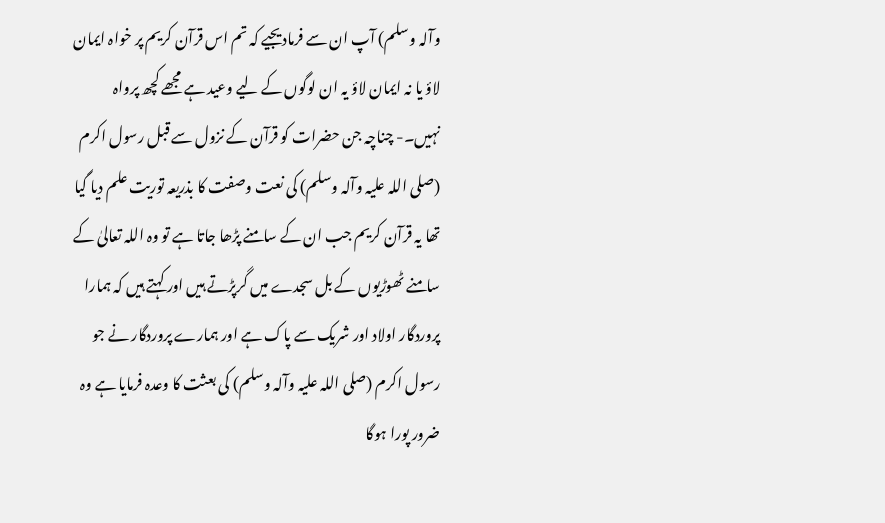وآلہ وسلم) آپ ان سے فرمادیجیے کہ تم اس قرآن کریم پر خواہ ایمان لاؤ یا نہ ایمان لاؤ یہ ان لوگوں کے لیے وعید ہے مجھے کچھ پرواہ نہیں۔- چناچہ جن حضرات کو قرآن کے نزول سے قبل رسول اکرم (صلی اللہ علیہ وآلہ وسلم) کی نعت وصفت کا بذریعہ توریت علم دیا گیا تھا یہ قرآن کریم جب ان کے سامنے پڑھا جاتا ہے تو وہ اللہ تعالیٰ کے سامنے ٹھوڑیوں کے بل سجدے میں گرپڑتے ہیں اور کہتے ہیں کہ ہمارا پروردگار اولاد اور شریک سے پاک ہے اور ہمارے پروردگار نے جو رسول اکرم (صلی اللہ علیہ وآلہ وسلم) کی بعثت کا وعدہ فرمایا ہے وہ ضرور پورا ہوگا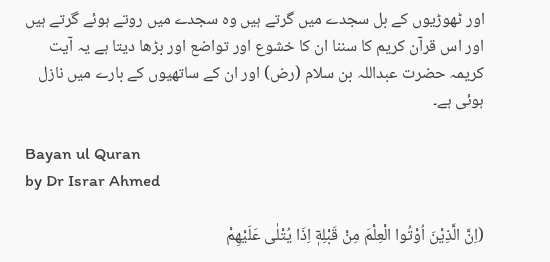اور ٹھوڑیوں کے بل سجدے میں گرتے ہیں وہ سجدے میں روتے ہوئے گرتے ہیں اور اس قرآن کریم کا سننا ان کا خشوع اور تواضع اور بڑھا دیتا ہے یہ آیت کریمہ حضرت عبداللہ بن سلام (رض) اور ان کے ساتھیوں کے بارے میں نازل ہوئی ہے۔

Bayan ul Quran
by Dr Israr Ahmed

(اِنَّ الَّذِيْنَ اُوْتُوا الْعِلْمَ مِنْ قَبْلِهٖٓ اِذَا يُتْلٰى عَلَيْهِمْ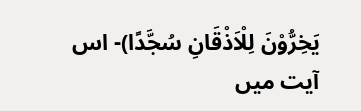يَخِرُّوْنَ لِلْاَذْقَانِ سُجَّدًا)- اس آیت میں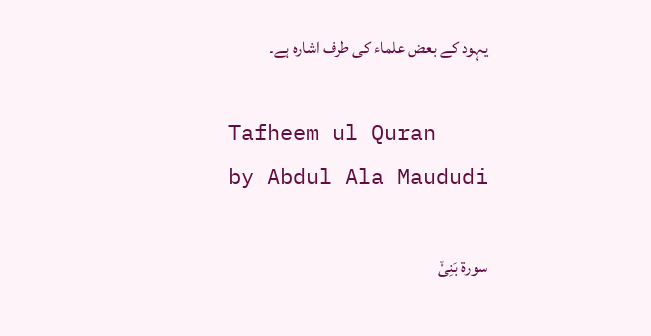یہود کے بعض علماء کی طرف اشارہ ہے۔

Tafheem ul Quran
by Abdul Ala Maududi

سورة بَنِیْۤ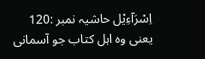اِسْرَآءِیْل حاشیہ نمبر :120 یعنی وہ اہل کتاب جو آسمانی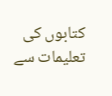کتابوں کی تعلیمات سے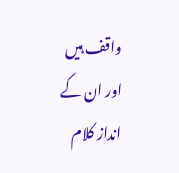واقف ہیں اور ان کے انداز کلام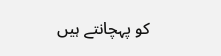کو پہچانتے ہیں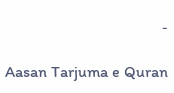۔

Aasan Tarjuma e Quran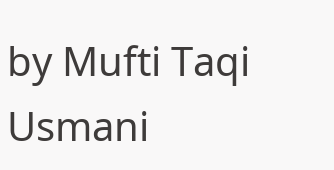by Mufti Taqi Usmani